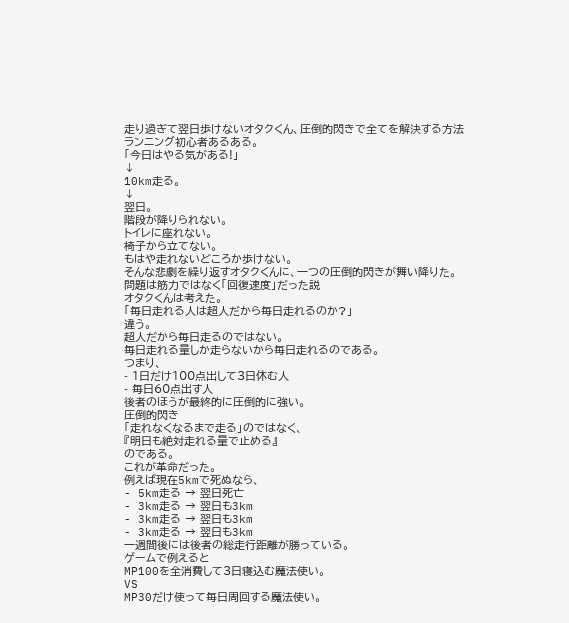走り過ぎて翌日歩けないオタクくん、圧倒的閃きで全てを解決する方法
ランニング初心者あるある。
「今日はやる気がある!」
↓
10km走る。
↓
翌日。
階段が降りられない。
トイレに座れない。
椅子から立てない。
もはや走れないどころか歩けない。
そんな悲劇を繰り返すオタクくんに、一つの圧倒的閃きが舞い降りた。
問題は筋力ではなく「回復速度」だった説
オタクくんは考えた。
「毎日走れる人は超人だから毎日走れるのか?」
違う。
超人だから毎日走るのではない。
毎日走れる量しか走らないから毎日走れるのである。
つまり、
- 1日だけ100点出して3日休む人
- 毎日60点出す人
後者のほうが最終的に圧倒的に強い。
圧倒的閃き
「走れなくなるまで走る」のではなく、
『明日も絶対走れる量で止める』
のである。
これが革命だった。
例えば現在5kmで死ぬなら、
- 5km走る → 翌日死亡
- 3km走る → 翌日も3km
- 3km走る → 翌日も3km
- 3km走る → 翌日も3km
一週間後には後者の総走行距離が勝っている。
ゲームで例えると
MP100を全消費して3日寝込む魔法使い。
VS
MP30だけ使って毎日周回する魔法使い。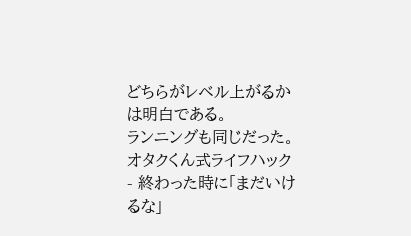どちらがレベル上がるかは明白である。
ランニングも同じだった。
オタクくん式ライフハック
- 終わった時に「まだいけるな」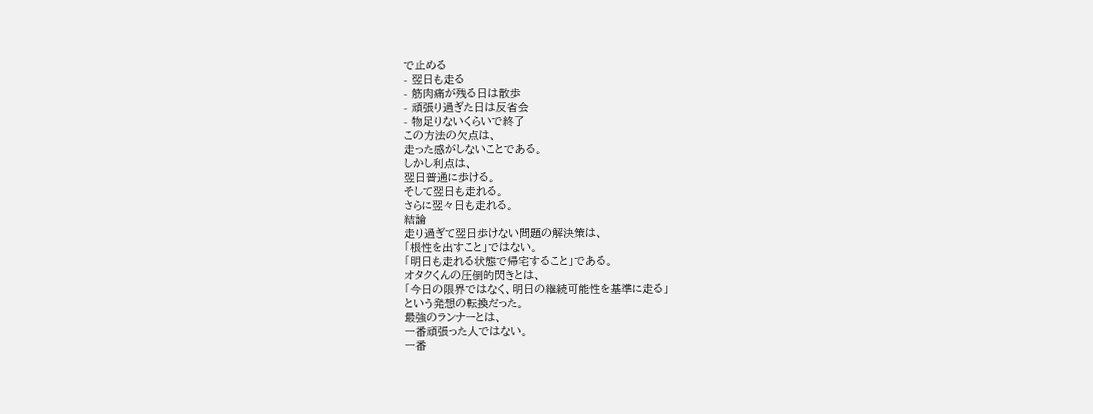で止める
- 翌日も走る
- 筋肉痛が残る日は散歩
- 頑張り過ぎた日は反省会
- 物足りないくらいで終了
この方法の欠点は、
走った感がしないことである。
しかし利点は、
翌日普通に歩ける。
そして翌日も走れる。
さらに翌々日も走れる。
結論
走り過ぎて翌日歩けない問題の解決策は、
「根性を出すこと」ではない。
「明日も走れる状態で帰宅すること」である。
オタクくんの圧倒的閃きとは、
「今日の限界ではなく、明日の継続可能性を基準に走る」
という発想の転換だった。
最強のランナーとは、
一番頑張った人ではない。
一番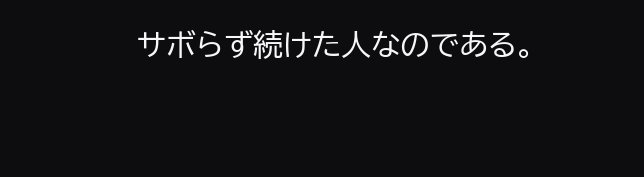サボらず続けた人なのである。